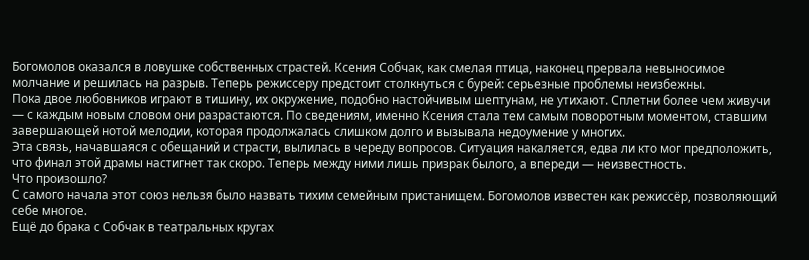Богомолов оказался в ловушке собственных страстей. Ксения Собчак, как смелая птица, наконец прервала невыносимое молчание и решилась на разрыв. Теперь режиссеру предстоит столкнуться с бурей: серьезные проблемы неизбежны.
Пока двое любовников играют в тишину, их окружение, подобно настойчивым шептунам, не утихают. Сплетни более чем живучи — с каждым новым словом они разрастаются. По сведениям, именно Ксения стала тем самым поворотным моментом, ставшим завершающей нотой мелодии, которая продолжалась слишком долго и вызывала недоумение у многих.
Эта связь, начавшаяся с обещаний и страсти, вылилась в череду вопросов. Ситуация накаляется, едва ли кто мог предположить, что финал этой драмы настигнет так скоро. Теперь между ними лишь призрак былого, а впереди — неизвестность.
Что произошло?
С самого начала этот союз нельзя было назвать тихим семейным пристанищем. Богомолов известен как режиссёр, позволяющий себе многое.
Ещё до брака с Собчак в театральных кругах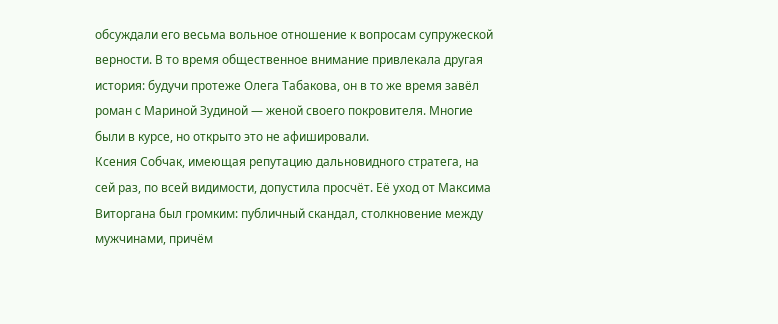обсуждали его весьма вольное отношение к вопросам супружеской верности. В то время общественное внимание привлекала другая история: будучи протеже Олега Табакова, он в то же время завёл роман с Мариной Зудиной — женой своего покровителя. Многие были в курсе, но открыто это не афишировали.
Ксения Собчак, имеющая репутацию дальновидного стратега, на сей раз, по всей видимости, допустила просчёт. Её уход от Максима Виторгана был громким: публичный скандал, столкновение между мужчинами, причём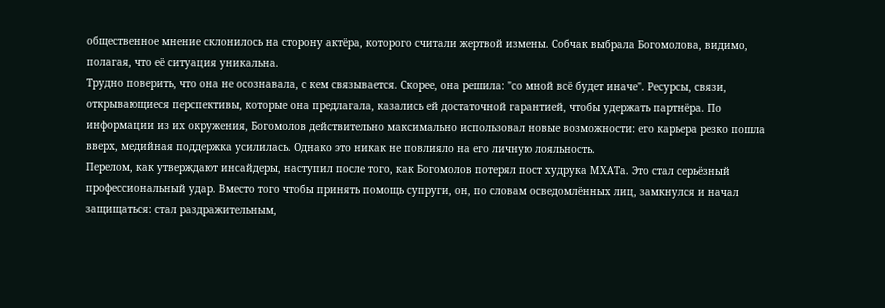общественное мнение склонилось на сторону актёра, которого считали жертвой измены. Собчак выбрала Богомолова, видимо, полагая, что её ситуация уникальна.
Трудно поверить, что она не осознавала, с кем связывается. Скорее, она решила: "со мной всё будет иначе". Ресурсы, связи, открывающиеся перспективы, которые она предлагала, казались ей достаточной гарантией, чтобы удержать партнёра. По информации из их окружения, Богомолов действительно максимально использовал новые возможности: его карьера резко пошла вверх, медийная поддержка усилилась. Однако это никак не повлияло на его личную лояльность.
Перелом, как утверждают инсайдеры, наступил после того, как Богомолов потерял пост худрука МХАТа. Это стал серьёзный профессиональный удар. Вместо того чтобы принять помощь супруги, он, по словам осведомлённых лиц, замкнулся и начал защищаться: стал раздражительным,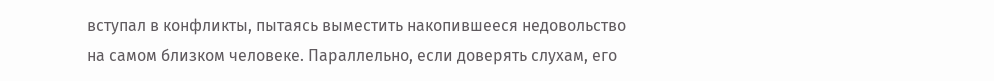вступал в конфликты, пытаясь выместить накопившееся недовольство на самом близком человеке. Параллельно, если доверять слухам, его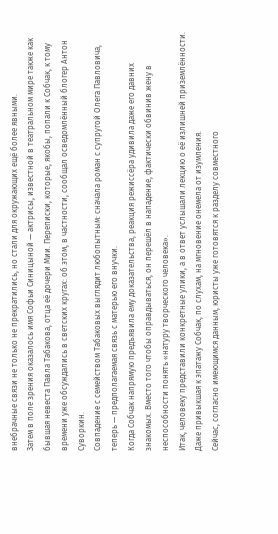внебрачные связи не только не прекратились, но стали для окружающих ещё более явными.
Затем в поле зрения оказалось имя Софьи Синицыной — актрисы, известной в театральном мире также как бывшая невеста Павла Табакова, отца её дочери Мии. Переписки, которые, якобы, попали к Собчак, к тому времени уже обсуждались в светских кругах: об этом, в частности, сообщал осведомлённый блогер Антон Суворкин.
Совпадение с семейством Табаковых выглядит любопытным: сначала роман с супругой Олега Павловича, теперь — предполагаемая связь с матерью его внучки.
Когда Собчак напрямую предъявила ему доказательства, реакция режиссёра удивила даже его давних знакомых. Вместо того чтобы оправдываться, он перешёл в нападение, фактически обвинив жену в неспособности понять «натуру творческого человека».
Итак, человеку представили конкретные улики, а в ответ услышали лекцию о её излишней приземлённости. Даже привыкшая к эпатажу Собчак, по слухам, на мгновение онемела от изумления.
Сейчас, согласно имеющимся данным, юристы уже готовятся к разделу совместного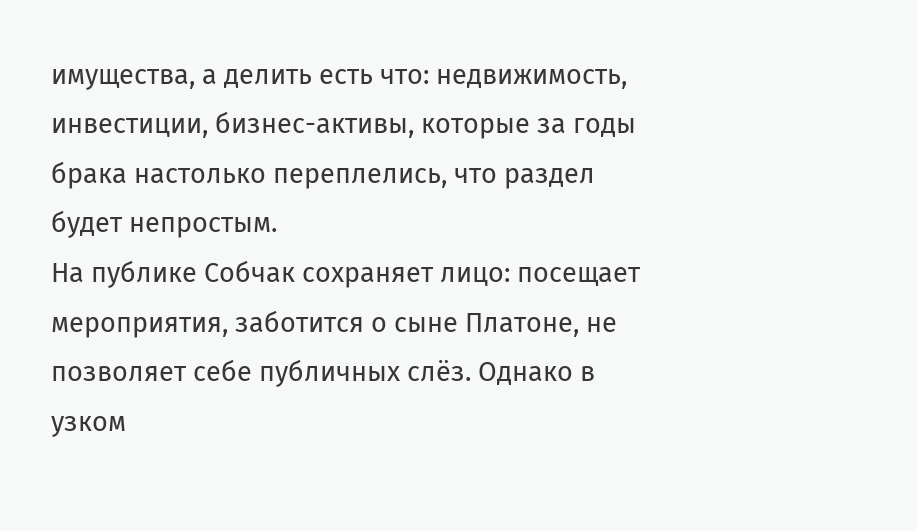имущества, а делить есть что: недвижимость, инвестиции, бизнес-активы, которые за годы брака настолько переплелись, что раздел будет непростым.
На публике Собчак сохраняет лицо: посещает мероприятия, заботится о сыне Платоне, не позволяет себе публичных слёз. Однако в узком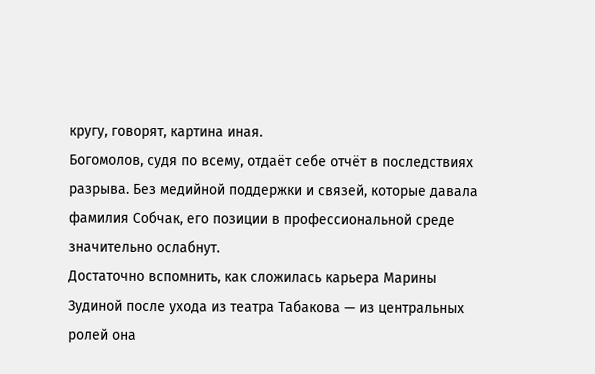кругу, говорят, картина иная.
Богомолов, судя по всему, отдаёт себе отчёт в последствиях разрыва. Без медийной поддержки и связей, которые давала фамилия Собчак, его позиции в профессиональной среде значительно ослабнут.
Достаточно вспомнить, как сложилась карьера Марины Зудиной после ухода из театра Табакова — из центральных ролей она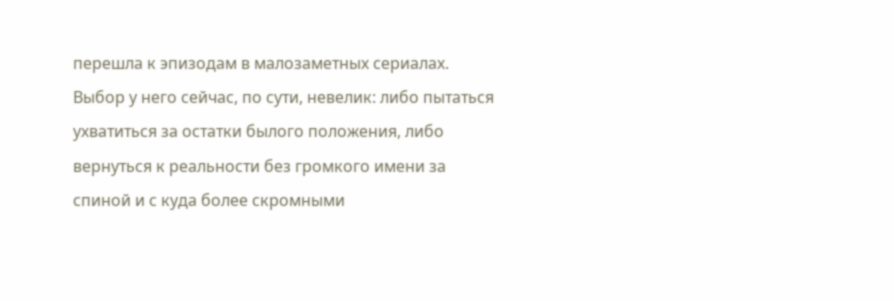перешла к эпизодам в малозаметных сериалах.
Выбор у него сейчас, по сути, невелик: либо пытаться ухватиться за остатки былого положения, либо вернуться к реальности без громкого имени за спиной и с куда более скромными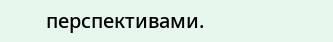перспективами.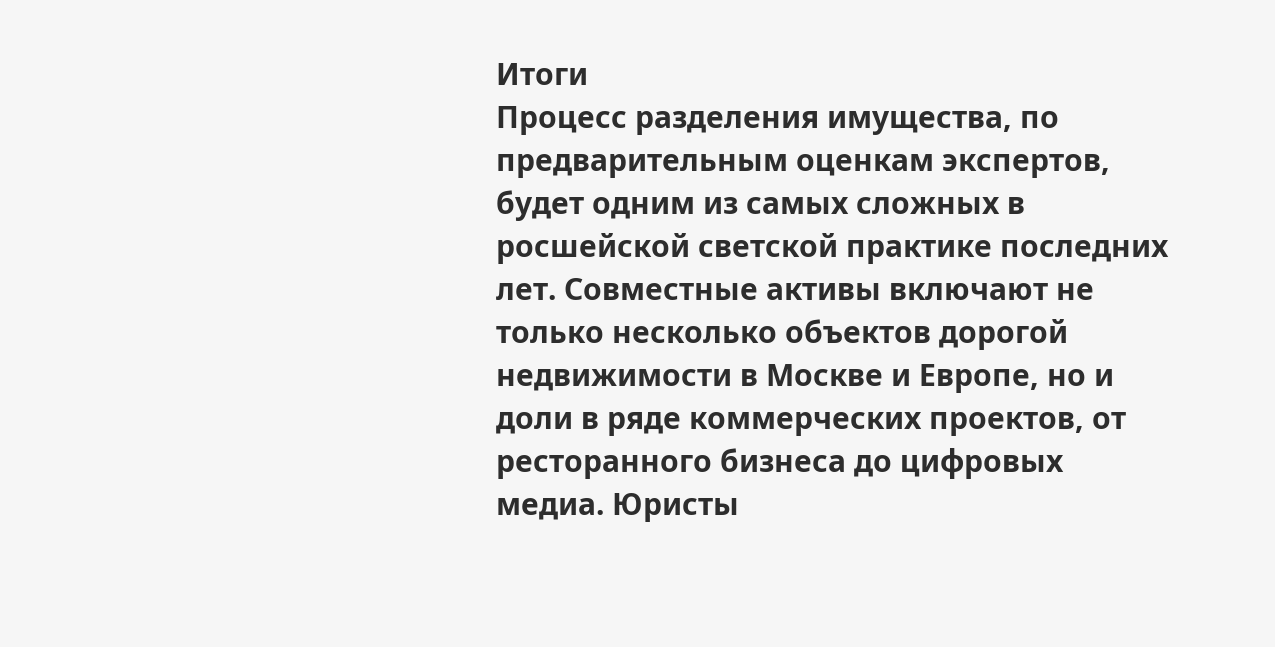Итоги
Процесс разделения имущества, по предварительным оценкам экспертов, будет одним из самых сложных в росшейской светской практике последних лет. Совместные активы включают не только несколько объектов дорогой недвижимости в Москве и Европе, но и доли в ряде коммерческих проектов, от ресторанного бизнеса до цифровых медиа. Юристы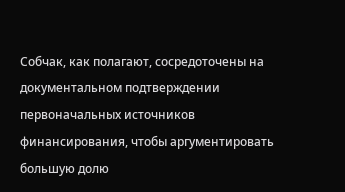Собчак, как полагают, сосредоточены на документальном подтверждении первоначальных источников финансирования, чтобы аргументировать большую долю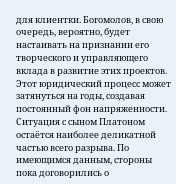для клиентки. Богомолов, в свою очередь, вероятно, будет настаивать на признании его творческого и управляющего вклада в развитие этих проектов. Этот юридический процесс может затянуться на годы, создавая постоянный фон напряженности.
Ситуация с сыном Платоном остаётся наиболее деликатной частью всего разрыва. По имеющимся данным, стороны пока договорились о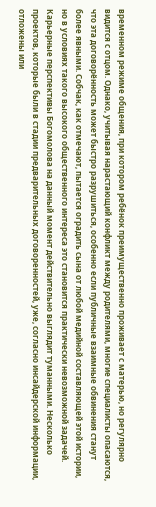временном режиме общения, при котором ребёнок преимущественно проживает с матерью, но регулярно видится с отцом. Однако, учитывая нарастающий конфликт между родителями, многие специалисты опасаются, что эта договорённость может быстро разрушиться, особенно если публичные взаимные обвинения станут более явными. Собчак, как отмечают, пытается оградить сына от любой медийной составляющей этой истории, но в условиях такого высокого общественного интереса это становится практически невозможной задачей.
Карьерные перспективы Богомолова на данный момент действительно выглядит туманными. Несколько проектов, которые были в стадии предварительных договоренностей, уже, согласно инсайдерской информации, отложены или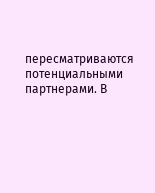пересматриваются потенциальными партнерами. В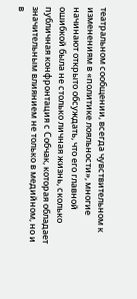театральном сообщении, всегда чувствительном к изменениям в «политике лояльности», многие начинают открыто обсуждать, что его главной ошибкой была не столько личная жизнь, сколько публичная конфронтация с Собчак, которая обладает значительным влиянием не только в медийном, но и в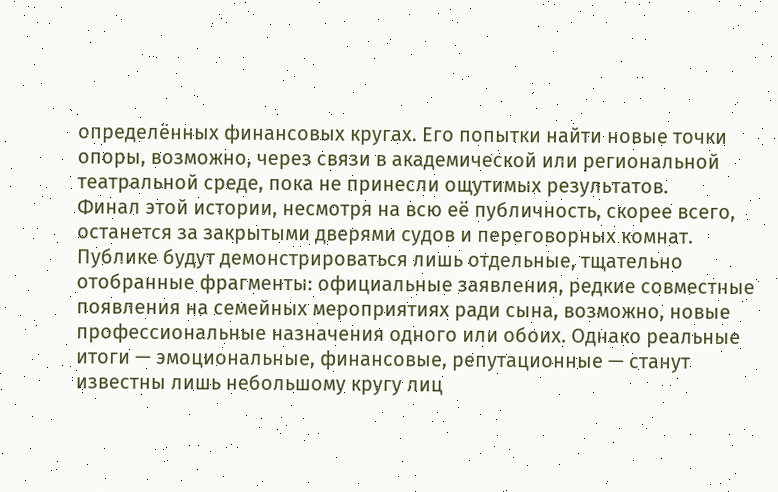определённых финансовых кругах. Его попытки найти новые точки опоры, возможно, через связи в академической или региональной театральной среде, пока не принесли ощутимых результатов.
Финал этой истории, несмотря на всю её публичность, скорее всего, останется за закрытыми дверями судов и переговорных комнат. Публике будут демонстрироваться лишь отдельные, тщательно отобранные фрагменты: официальные заявления, редкие совместные появления на семейных мероприятиях ради сына, возможно, новые профессиональные назначения одного или обоих. Однако реальные итоги — эмоциональные, финансовые, репутационные — станут известны лишь небольшому кругу лиц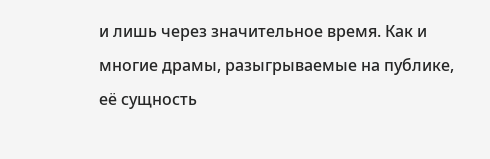и лишь через значительное время. Как и многие драмы, разыгрываемые на публике, её сущность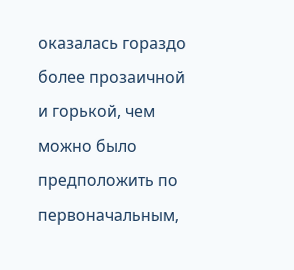оказалась гораздо более прозаичной и горькой, чем можно было предположить по первоначальным,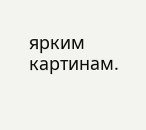ярким картинам.